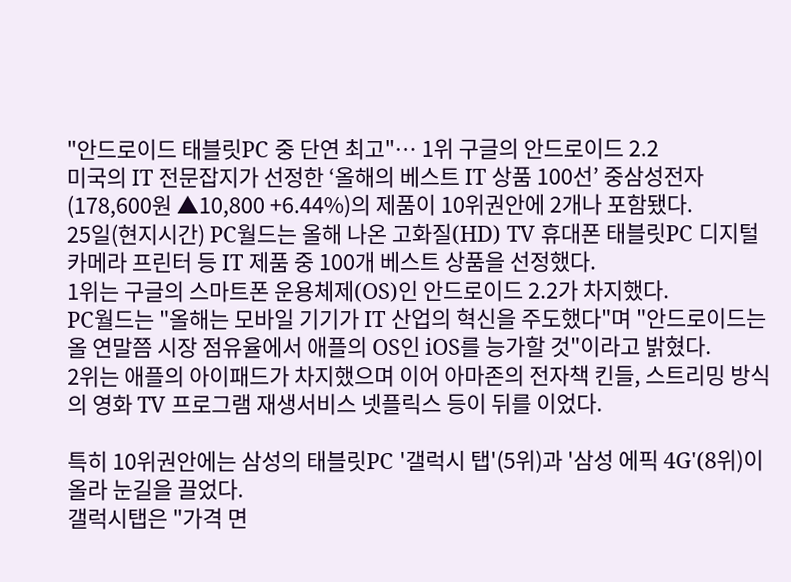"안드로이드 태블릿PC 중 단연 최고"… 1위 구글의 안드로이드 2.2
미국의 IT 전문잡지가 선정한 ‘올해의 베스트 IT 상품 100선’ 중삼성전자(178,600원 ▲10,800 +6.44%)의 제품이 10위권안에 2개나 포함됐다.
25일(현지시간) PC월드는 올해 나온 고화질(HD) TV 휴대폰 태블릿PC 디지털 카메라 프린터 등 IT 제품 중 100개 베스트 상품을 선정했다.
1위는 구글의 스마트폰 운용체제(OS)인 안드로이드 2.2가 차지했다.
PC월드는 "올해는 모바일 기기가 IT 산업의 혁신을 주도했다"며 "안드로이드는 올 연말쯤 시장 점유율에서 애플의 OS인 iOS를 능가할 것"이라고 밝혔다.
2위는 애플의 아이패드가 차지했으며 이어 아마존의 전자책 킨들, 스트리밍 방식의 영화 TV 프로그램 재생서비스 넷플릭스 등이 뒤를 이었다.

특히 10위권안에는 삼성의 태블릿PC '갤럭시 탭'(5위)과 '삼성 에픽 4G'(8위)이 올라 눈길을 끌었다.
갤럭시탭은 "가격 면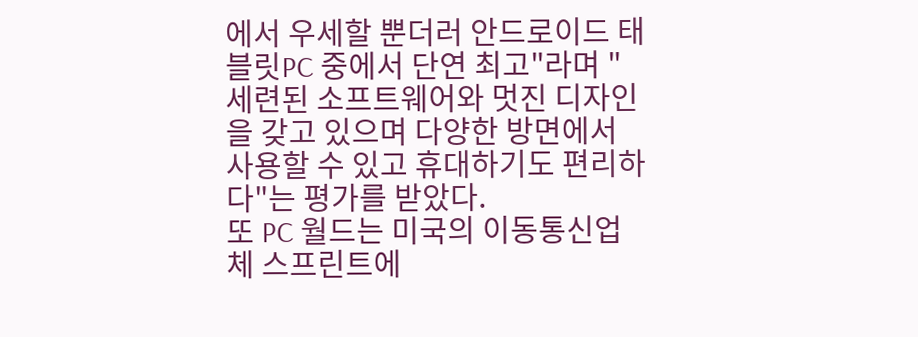에서 우세할 뿐더러 안드로이드 태블릿PC 중에서 단연 최고"라며 "세련된 소프트웨어와 멋진 디자인을 갖고 있으며 다양한 방면에서 사용할 수 있고 휴대하기도 편리하다"는 평가를 받았다.
또 PC 월드는 미국의 이동통신업체 스프린트에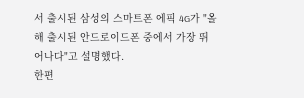서 출시된 삼성의 스마트폰 에픽 4G가 "올해 출시된 안드로이드폰 중에서 가장 뛰어나다"고 설명했다.
한편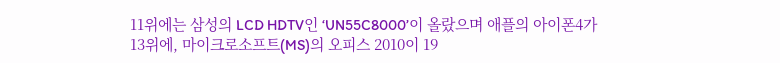11위에는 삼성의 LCD HDTV인 ‘UN55C8000’이 올랐으며 애플의 아이폰4가 13위에, 마이크로소프트(MS)의 오피스 2010이 19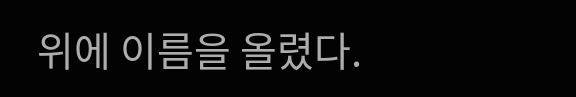위에 이름을 올렸다.